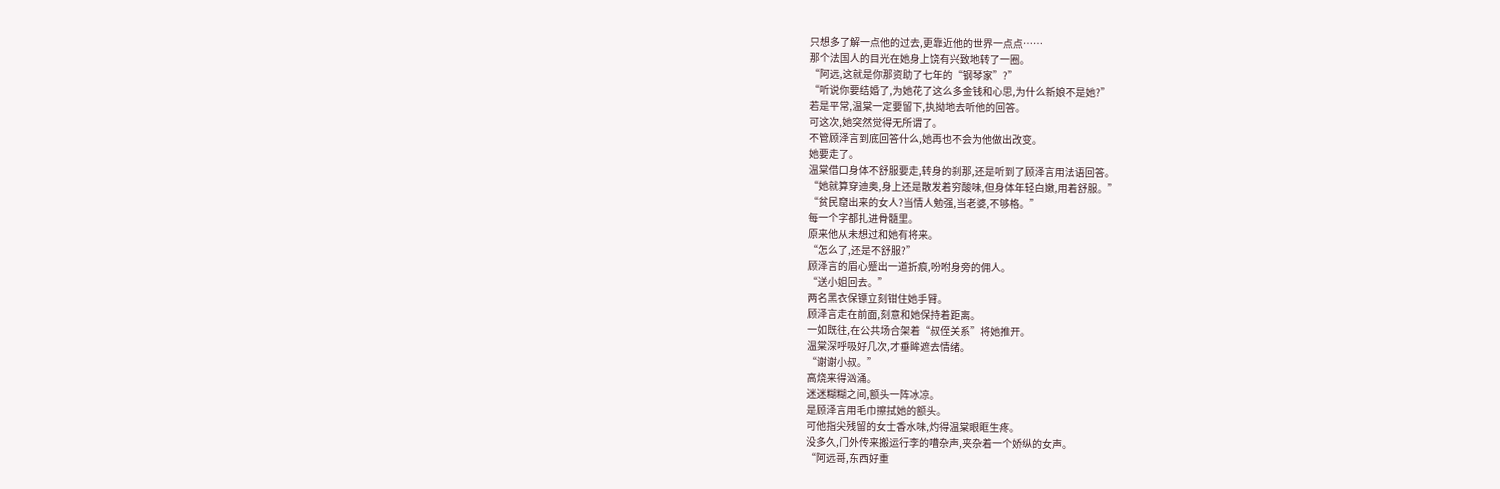只想多了解一点他的过去,更靠近他的世界一点点……
那个法国人的目光在她身上饶有兴致地转了一圈。
“阿远,这就是你那资助了七年的“钢琴家”?”
“听说你要结婚了,为她花了这么多金钱和心思,为什么新娘不是她?”
若是平常,温棠一定要留下,执拗地去听他的回答。
可这次,她突然觉得无所谓了。
不管顾泽言到底回答什么,她再也不会为他做出改变。
她要走了。
温棠借口身体不舒服要走,转身的刹那,还是听到了顾泽言用法语回答。
“她就算穿迪奥,身上还是散发着穷酸味,但身体年轻白嫩,用着舒服。”
“贫民窟出来的女人?当情人勉强,当老婆,不够格。”
每一个字都扎进骨髓里。
原来他从未想过和她有将来。
“怎么了,还是不舒服?”
顾泽言的眉心蹙出一道折痕,吩咐身旁的佣人。
“送小姐回去。”
两名黑衣保镖立刻钳住她手臂。
顾泽言走在前面,刻意和她保持着距离。
一如既往,在公共场合架着“叔侄关系”将她推开。
温棠深呼吸好几次,才垂眸遮去情绪。
“谢谢小叔。”
高烧来得汹涌。
迷迷糊糊之间,额头一阵冰凉。
是顾泽言用毛巾擦拭她的额头。
可他指尖残留的女士香水味,灼得温棠眼眶生疼。
没多久,门外传来搬运行李的嘈杂声,夹杂着一个娇纵的女声。
“阿远哥,东西好重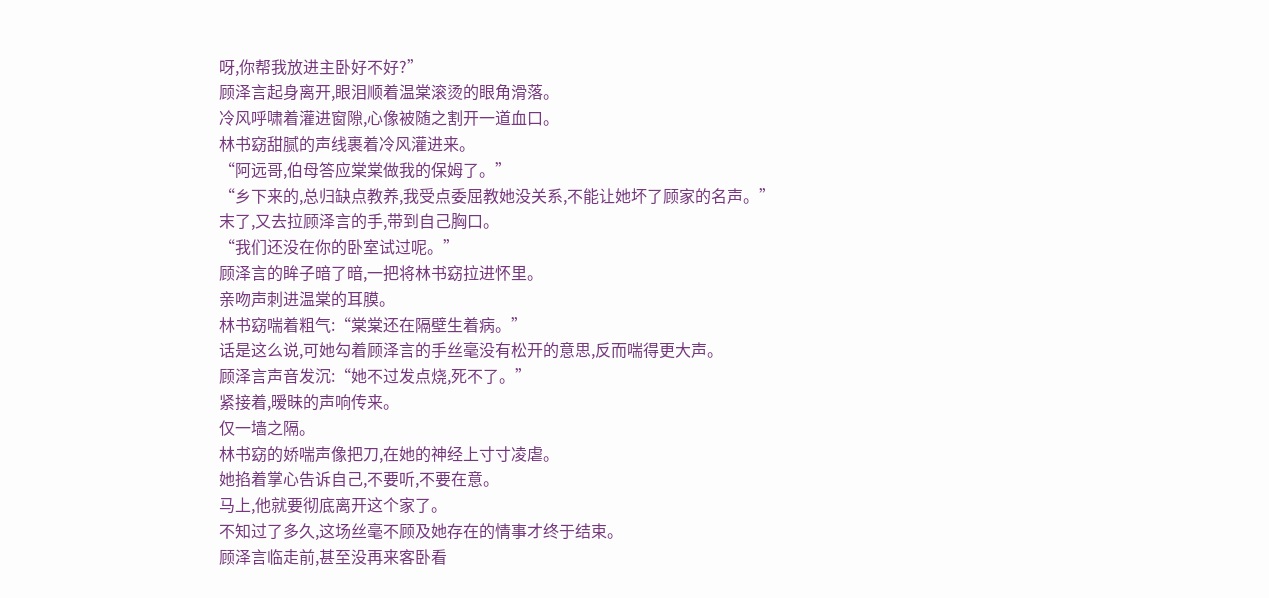呀,你帮我放进主卧好不好?”
顾泽言起身离开,眼泪顺着温棠滚烫的眼角滑落。
冷风呼啸着灌进窗隙,心像被随之割开一道血口。
林书窈甜腻的声线裹着冷风灌进来。
“阿远哥,伯母答应棠棠做我的保姆了。”
“乡下来的,总归缺点教养,我受点委屈教她没关系,不能让她坏了顾家的名声。”
末了,又去拉顾泽言的手,带到自己胸口。
“我们还没在你的卧室试过呢。”
顾泽言的眸子暗了暗,一把将林书窈拉进怀里。
亲吻声刺进温棠的耳膜。
林书窈喘着粗气:“棠棠还在隔壁生着病。”
话是这么说,可她勾着顾泽言的手丝毫没有松开的意思,反而喘得更大声。
顾泽言声音发沉:“她不过发点烧,死不了。”
紧接着,暧昧的声响传来。
仅一墙之隔。
林书窈的娇喘声像把刀,在她的神经上寸寸凌虐。
她掐着掌心告诉自己,不要听,不要在意。
马上,他就要彻底离开这个家了。
不知过了多久,这场丝毫不顾及她存在的情事才终于结束。
顾泽言临走前,甚至没再来客卧看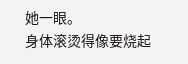她一眼。
身体滚烫得像要烧起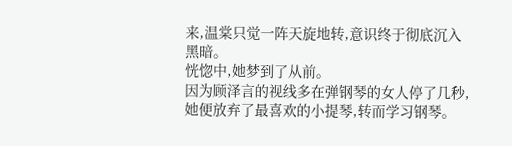来,温棠只觉一阵天旋地转,意识终于彻底沉入黑暗。
恍惚中,她梦到了从前。
因为顾泽言的视线多在弹钢琴的女人停了几秒,她便放弃了最喜欢的小提琴,转而学习钢琴。